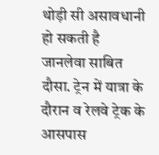थोड़ी सी असावधानी हो सकती है जानलेवा साबित
दौसा. ट्रेन में यात्रा के दौरान व रेलवे ट्रेक के आसपास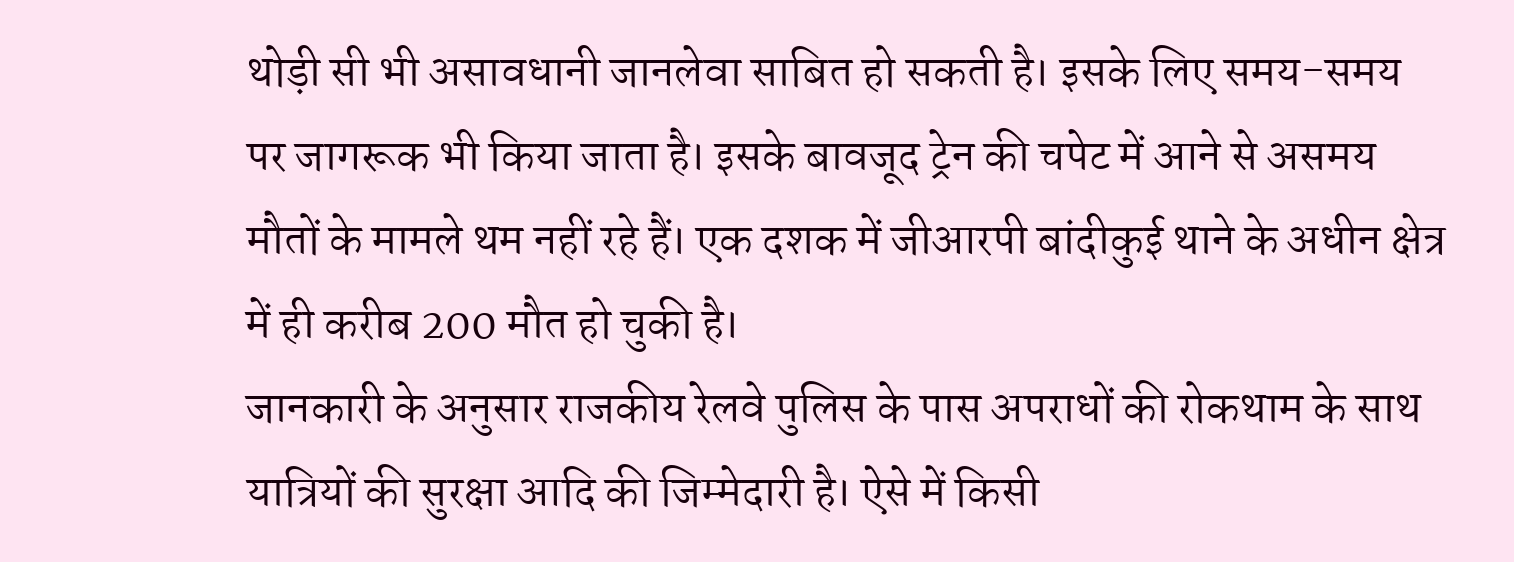थोड़ी सी भी असावधानी जानलेवा साबित हो सकती है। इसके लिए समय-समय पर जागरूक भी किया जाता है। इसके बावजूद ट्रेन की चपेट में आने से असमय मौतों के मामले थम नहीं रहे हैं। एक दशक में जीआरपी बांदीकुई थाने के अधीन क्षेत्र में ही करीब 200 मौत हो चुकी है।
जानकारी के अनुसार राजकीय रेलवे पुलिस के पास अपराधों की रोकथाम के साथ यात्रियों की सुरक्षा आदि की जिम्मेदारी है। ऐसे में किसी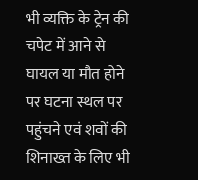भी व्यक्ति के ट्रेन की चपेट में आने से घायल या मौत होने पर घटना स्थल पर पहुंचने एवं शवों की शिनाख्त के लिए भी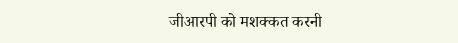जीआरपी को मशक्कत करनी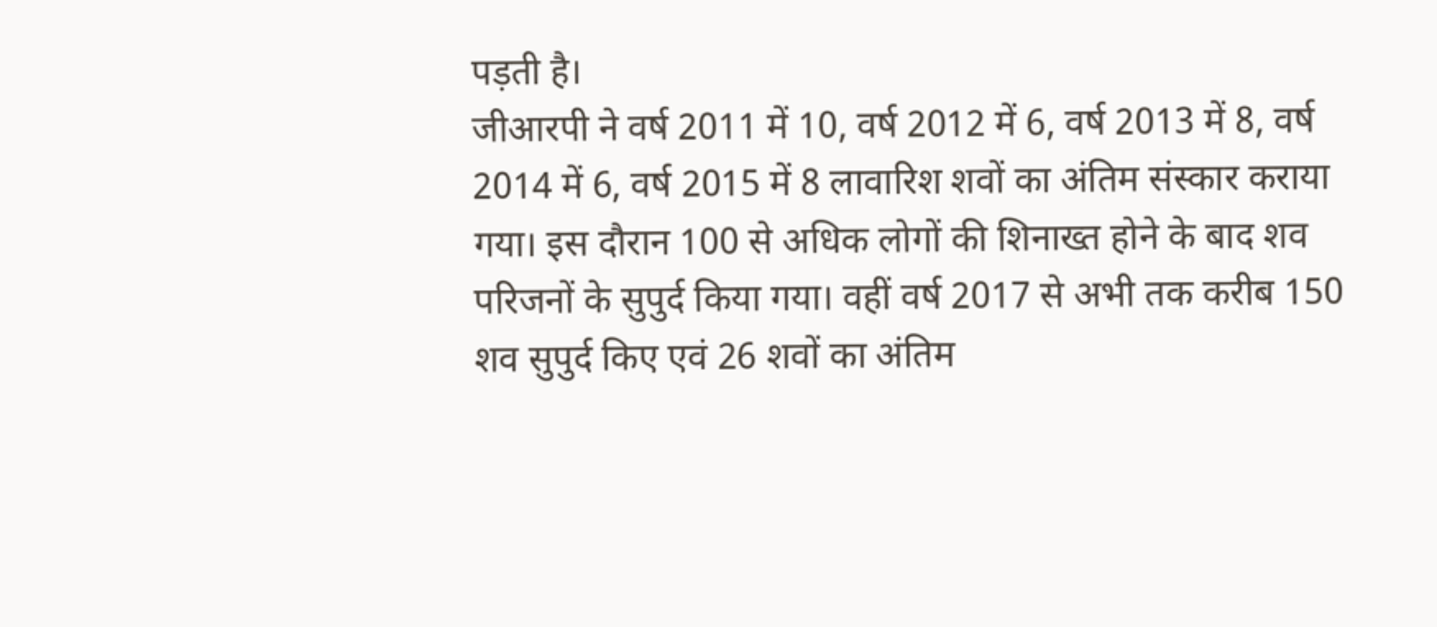पड़ती है।
जीआरपी ने वर्ष 2011 में 10, वर्ष 2012 में 6, वर्ष 2013 में 8, वर्ष 2014 में 6, वर्ष 2015 में 8 लावारिश शवों का अंतिम संस्कार कराया गया। इस दौरान 100 से अधिक लोगों की शिनाख्त होने के बाद शव परिजनों के सुपुर्द किया गया। वहीं वर्ष 2017 से अभी तक करीब 150 शव सुपुर्द किए एवं 26 शवों का अंतिम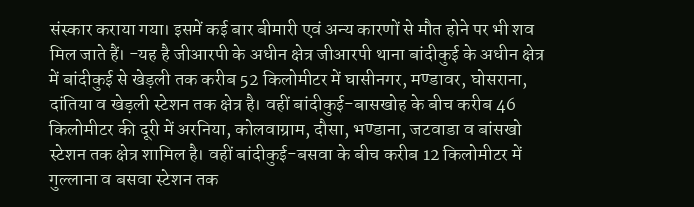संस्कार कराया गया। इसमें कई बार बीमारी एवं अन्य कारणों से मौत होने पर भी शव मिल जाते हैं। -यह है जीआरपी के अधीन क्षेत्र जीआरपी थाना बांदीकुई के अधीन क्षेत्र में बांदीकुई से खेड़ली तक करीब 52 किलोमीटर में घासीनगर, मण्डावर, घोसराना, दांतिया व खेड़ली स्टेशन तक क्षेत्र है। वहीं बांदीकुई-बासखोह के बीच करीब 46 किलोमीटर की दूरी में अरनिया, कोलवाग्राम, दौसा, भण्डाना, जटवाडा व बांसखो स्टेशन तक क्षेत्र शामिल है। वहीं बांदीकुई-बसवा के बीच करीब 12 किलोमीटर में गुल्लाना व बसवा स्टेशन तक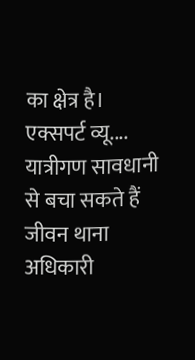का क्षेत्र है।
एक्सपर्ट व्यू.... यात्रीगण सावधानी से बचा सकते हैं जीवन थाना अधिकारी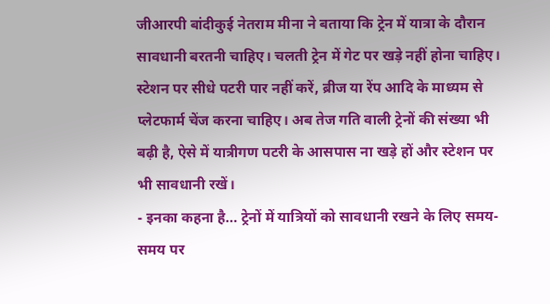जीआरपी बांदीकुई नेतराम मीना ने बताया कि ट्रेन में यात्रा के दौरान सावधानी बरतनी चाहिए। चलती ट्रेन में गेट पर खड़े नहीं होना चाहिए। स्टेशन पर सीधे पटरी पार नहीं करें, ब्रीज या रेंप आदि के माध्यम से प्लेटफार्म चेंज करना चाहिए। अब तेज गति वाली ट्रेनों की संख्या भी बढ़ी है, ऐसे में यात्रीगण पटरी के आसपास ना खड़े हों और स्टेशन पर भी सावधानी रखें।
- इनका कहना है... ट्रेनों में यात्रियों को सावधानी रखने के लिए समय-समय पर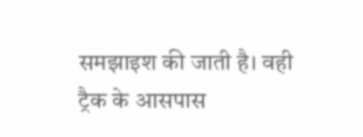समझाइश की जाती है। वही ट्रैक के आसपास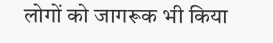लोगों को जागरूक भी किया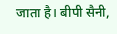जाता है। बीपी सैनी,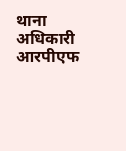थाना अधिकारी आरपीएफ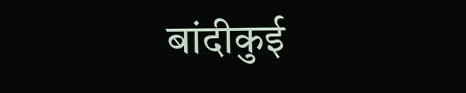बांदीकुई